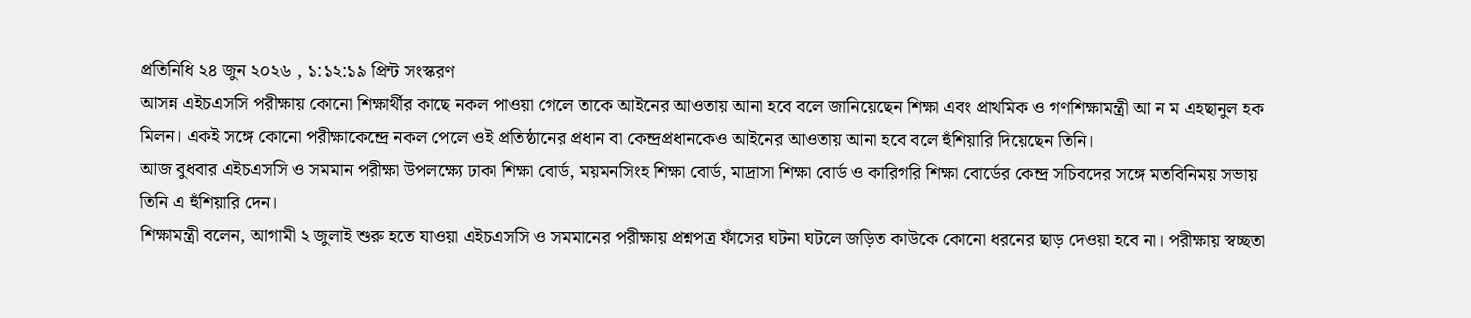প্রতিনিধি ২৪ জুন ২০২৬ , ১:১২:১৯ প্রিন্ট সংস্করণ
আসন্ন এইচএসসি পরীক্ষায় কোনো শিক্ষার্থীর কাছে নকল পাওয়া গেলে তাকে আইনের আওতায় আনা হবে বলে জানিয়েছেন শিক্ষা এবং প্রাথমিক ও গণশিক্ষামন্ত্রী আ ন ম এহছানুল হক মিলন। একই সঙ্গে কোনো পরীক্ষাকেন্দ্রে নকল পেলে ওই প্রতিষ্ঠানের প্রধান বা কেন্দ্রপ্রধানকেও আইনের আওতায় আনা হবে বলে হুঁশিয়ারি দিয়েছেন তিনি।
আজ বুধবার এইচএসসি ও সমমান পরীক্ষা উপলক্ষ্যে ঢাকা শিক্ষা বোর্ড, ময়মনসিংহ শিক্ষা বোর্ড, মাদ্রাসা শিক্ষা বোর্ড ও কারিগরি শিক্ষা বোর্ডের কেন্দ্র সচিবদের সঙ্গে মতবিনিময় সভায় তিনি এ হুঁশিয়ারি দেন।
শিক্ষামন্ত্রী বলেন, আগামী ২ জুলাই শুরু হতে যাওয়া এইচএসসি ও সমমানের পরীক্ষায় প্রশ্নপত্র ফাঁসের ঘটনা ঘটলে জড়িত কাউকে কোনো ধরনের ছাড় দেওয়া হবে না। পরীক্ষায় স্বচ্ছতা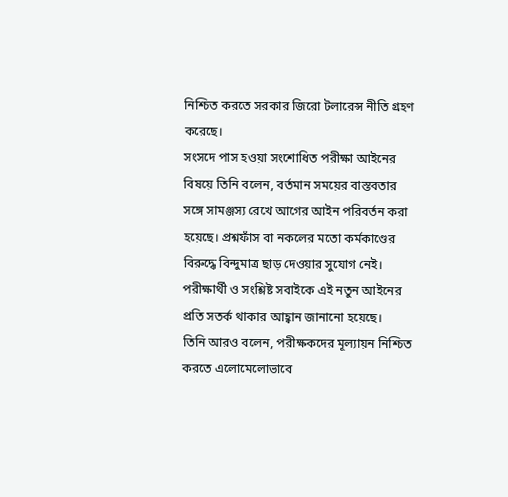নিশ্চিত করতে সরকার জিরো টলারেন্স নীতি গ্রহণ করেছে।
সংসদে পাস হওয়া সংশোধিত পরীক্ষা আইনের বিষয়ে তিনি বলেন, বর্তমান সময়ের বাস্তবতার সঙ্গে সামঞ্জস্য রেখে আগের আইন পরিবর্তন করা হয়েছে। প্রশ্নফাঁস বা নকলের মতো কর্মকাণ্ডের বিরুদ্ধে বিন্দুমাত্র ছাড় দেওয়ার সুযোগ নেই। পরীক্ষার্থী ও সংশ্লিষ্ট সবাইকে এই নতুন আইনের প্রতি সতর্ক থাকার আহ্বান জানানো হয়েছে।
তিনি আরও বলেন, পরীক্ষকদের মূল্যায়ন নিশ্চিত করতে এলোমেলোভাবে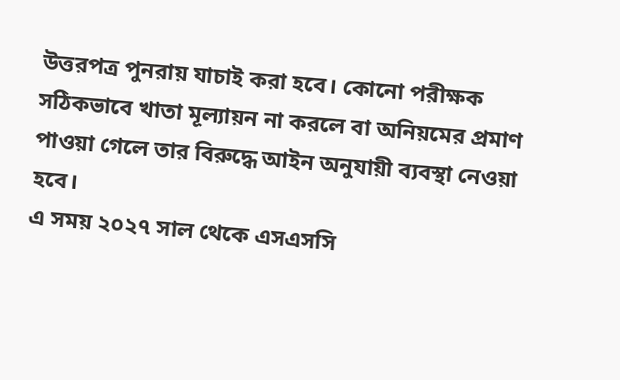উত্তরপত্র পুনরায় যাচাই করা হবে। কোনো পরীক্ষক সঠিকভাবে খাতা মূল্যায়ন না করলে বা অনিয়মের প্রমাণ পাওয়া গেলে তার বিরুদ্ধে আইন অনুযায়ী ব্যবস্থা নেওয়া হবে।
এ সময় ২০২৭ সাল থেকে এসএসসি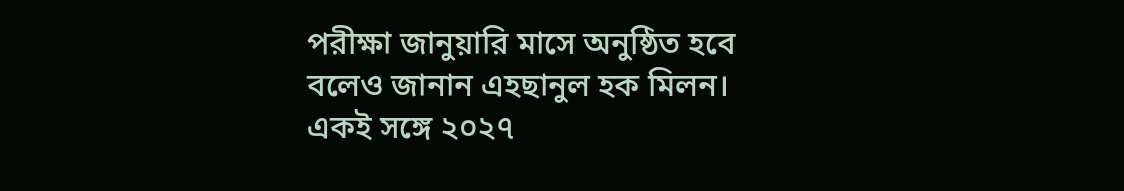পরীক্ষা জানুয়ারি মাসে অনুষ্ঠিত হবে বলেও জানান এহছানুল হক মিলন। একই সঙ্গে ২০২৭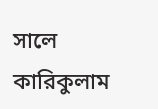সালে কারিকুলাম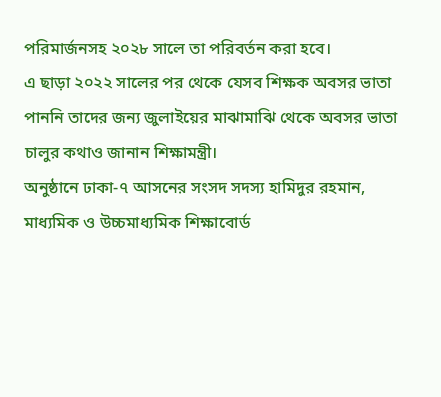পরিমার্জনসহ ২০২৮ সালে তা পরিবর্তন করা হবে।
এ ছাড়া ২০২২ সালের পর থেকে যেসব শিক্ষক অবসর ভাতা পাননি তাদের জন্য জুলাইয়ের মাঝামাঝি থেকে অবসর ভাতা চালুর কথাও জানান শিক্ষামন্ত্রী।
অনুষ্ঠানে ঢাকা-৭ আসনের সংসদ সদস্য হামিদুর রহমান, মাধ্যমিক ও উচ্চমাধ্যমিক শিক্ষাবোর্ড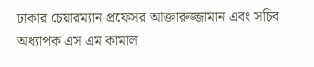ঢাকার চেয়ারম্যান প্রফেসর আক্তারুজ্জামান এবং সচিব অধ্যাপক এস এম কামাল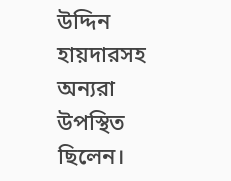উদ্দিন হায়দারসহ অন্যরা উপস্থিত ছিলেন।